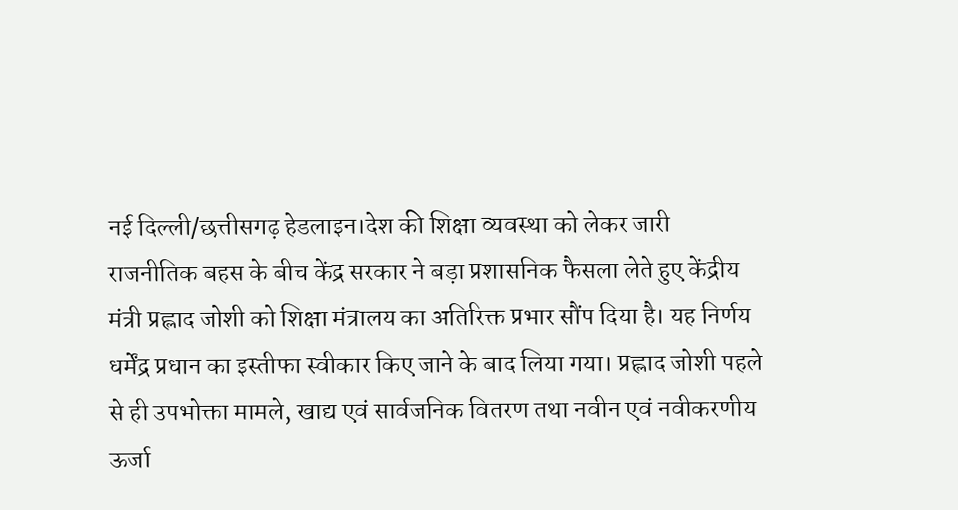नई दिल्ली/छत्तीसगढ़ हेडलाइन।देश की शिक्षा व्यवस्था को लेकर जारी राजनीतिक बहस के बीच केंद्र सरकार ने बड़ा प्रशासनिक फैसला लेते हुए केंद्रीय मंत्री प्रह्लाद जोशी को शिक्षा मंत्रालय का अतिरिक्त प्रभार सौंप दिया है। यह निर्णय धर्मेंद्र प्रधान का इस्तीफा स्वीकार किए जाने के बाद लिया गया। प्रह्लाद जोशी पहले से ही उपभोक्ता मामले, खाद्य एवं सार्वजनिक वितरण तथा नवीन एवं नवीकरणीय ऊर्जा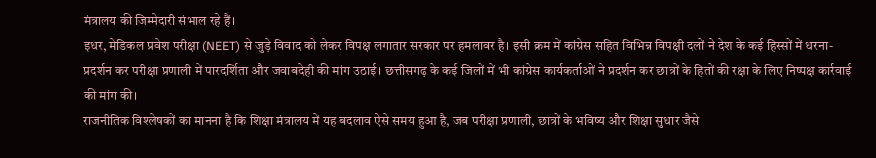मंत्रालय की जिम्मेदारी संभाल रहे हैं।
इधर, मेडिकल प्रवेश परीक्षा (NEET) से जुड़े विवाद को लेकर विपक्ष लगातार सरकार पर हमलावर है। इसी क्रम में कांग्रेस सहित विभिन्न विपक्षी दलों ने देश के कई हिस्सों में धरना-प्रदर्शन कर परीक्षा प्रणाली में पारदर्शिता और जवाबदेही की मांग उठाई। छत्तीसगढ़ के कई जिलों में भी कांग्रेस कार्यकर्ताओं ने प्रदर्शन कर छात्रों के हितों की रक्षा के लिए निष्पक्ष कार्रवाई की मांग की।
राजनीतिक विश्लेषकों का मानना है कि शिक्षा मंत्रालय में यह बदलाव ऐसे समय हुआ है, जब परीक्षा प्रणाली, छात्रों के भविष्य और शिक्षा सुधार जैसे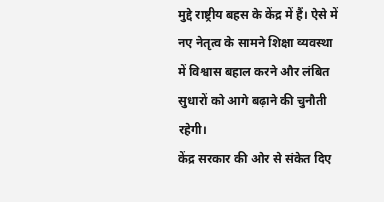मुद्दे राष्ट्रीय बहस के केंद्र में हैं। ऐसे में नए नेतृत्व के सामने शिक्षा व्यवस्था में विश्वास बहाल करने और लंबित सुधारों को आगे बढ़ाने की चुनौती रहेगी।
केंद्र सरकार की ओर से संकेत दिए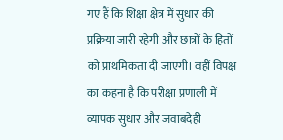गए हैं कि शिक्षा क्षेत्र में सुधार की प्रक्रिया जारी रहेगी और छात्रों के हितों को प्राथमिकता दी जाएगी। वहीं विपक्ष का कहना है कि परीक्षा प्रणाली में व्यापक सुधार और जवाबदेही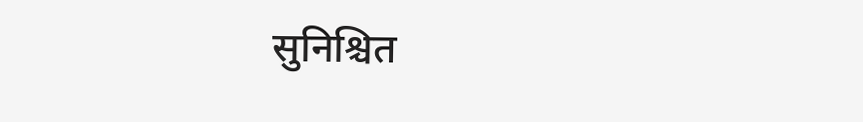सुनिश्चित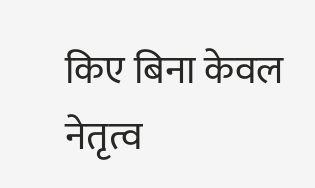किए बिना केवल नेतृत्व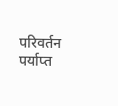परिवर्तन पर्याप्त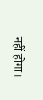नहीं होगा।